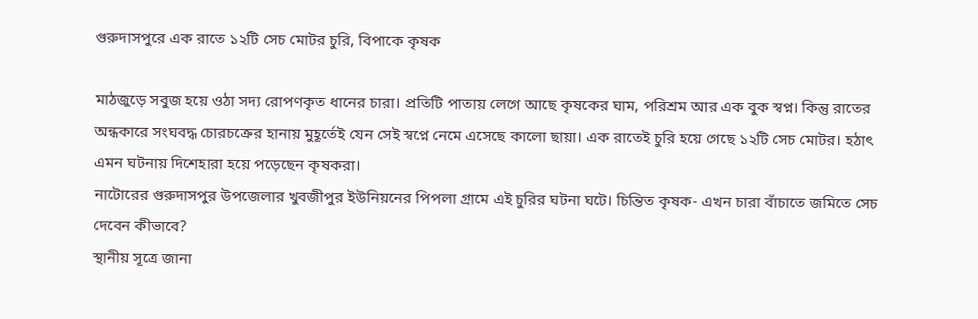গুরুদাসপুরে এক রাতে ১২টি সেচ মোটর চুরি, বিপাকে কৃষক

মাঠজুড়ে সবুজ হয়ে ওঠা সদ্য রোপণকৃত ধানের চারা। প্রতিটি পাতায় লেগে আছে কৃষকের ঘাম, পরিশ্রম আর এক বুক স্বপ্ন। কিন্তু রাতের অন্ধকারে সংঘবদ্ধ চোরচক্রের হানায় মুহূর্তেই যেন সেই স্বপ্নে নেমে এসেছে কালো ছায়া। এক রাতেই চুরি হয়ে গেছে ১২টি সেচ মোটর। হঠাৎ এমন ঘটনায় দিশেহারা হয়ে পড়েছেন কৃষকরা।
নাটোরের গুরুদাসপুর উপজেলার খুবজীপুর ইউনিয়নের পিপলা গ্রামে এই চুরির ঘটনা ঘটে। চিন্তিত কৃষক- এখন চারা বাঁচাতে জমিতে সেচ দেবেন কীভাবে?
স্থানীয় সূত্রে জানা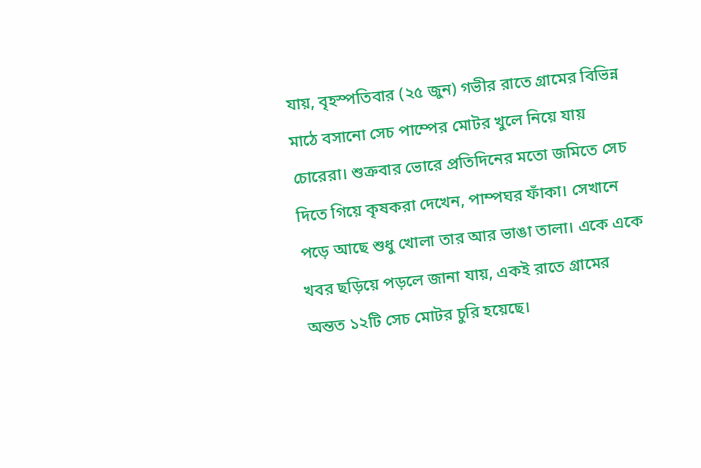যায়, বৃহস্পতিবার (২৫ জুন) গভীর রাতে গ্রামের বিভিন্ন মাঠে বসানো সেচ পাম্পের মোটর খুলে নিয়ে যায় চোরেরা। শুক্রবার ভোরে প্রতিদিনের মতো জমিতে সেচ দিতে গিয়ে কৃষকরা দেখেন, পাম্পঘর ফাঁকা। সেখানে পড়ে আছে শুধু খোলা তার আর ভাঙা তালা। একে একে খবর ছড়িয়ে পড়লে জানা যায়, একই রাতে গ্রামের অন্তত ১২টি সেচ মোটর চুরি হয়েছে।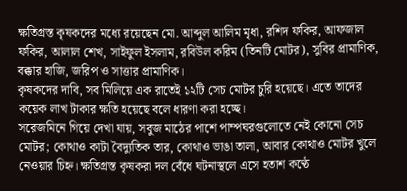ক্ষতিগ্রস্ত কৃষকদের মধ্যে রয়েছেন মো. আব্দুল আলিম মৃধা, রশিদ ফকির, আফজাল ফকির, আলাল শেখ, সাইফুল ইসলাম, রবিউল করিম (তিনটি মোটর), সুবির প্রামাণিক, বক্কার হাজি, জরিপ ও সাত্তার প্রামাণিক।
কৃষকদের দাবি, সব মিলিয়ে এক রাতেই ১২টি সেচ মোটর চুরি হয়েছে। এতে তাদের কয়েক লাখ টাকার ক্ষতি হয়েছে বলে ধারণা করা হচ্ছে।
সরেজমিনে গিয়ে দেখা যায়, সবুজ মাঠের পাশে পাম্পঘরগুলোতে নেই কোনো সেচ মোটর; কোথাও কাটা বৈদ্যুতিক তার, কোথাও ভাঙা তালা, আবার কোথাও মোটর খুলে নেওয়ার চিহ্ন। ক্ষতিগ্রস্ত কৃষকরা দল বেঁধে ঘটনাস্থলে এসে হতাশ কণ্ঠে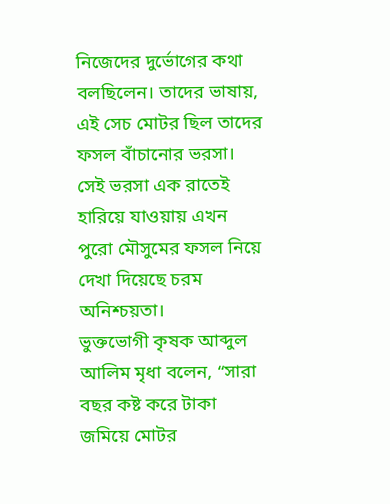নিজেদের দুর্ভোগের কথা বলছিলেন। তাদের ভাষায়, এই সেচ মোটর ছিল তাদের ফসল বাঁচানোর ভরসা। সেই ভরসা এক রাতেই হারিয়ে যাওয়ায় এখন পুরো মৌসুমের ফসল নিয়ে দেখা দিয়েছে চরম অনিশ্চয়তা।
ভুক্তভোগী কৃষক আব্দুল আলিম মৃধা বলেন, “সারা বছর কষ্ট করে টাকা জমিয়ে মোটর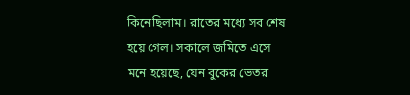কিনেছিলাম। রাতের মধ্যে সব শেষ হয়ে গেল। সকালে জমিতে এসে মনে হয়েছে, যেন বুকের ভেতর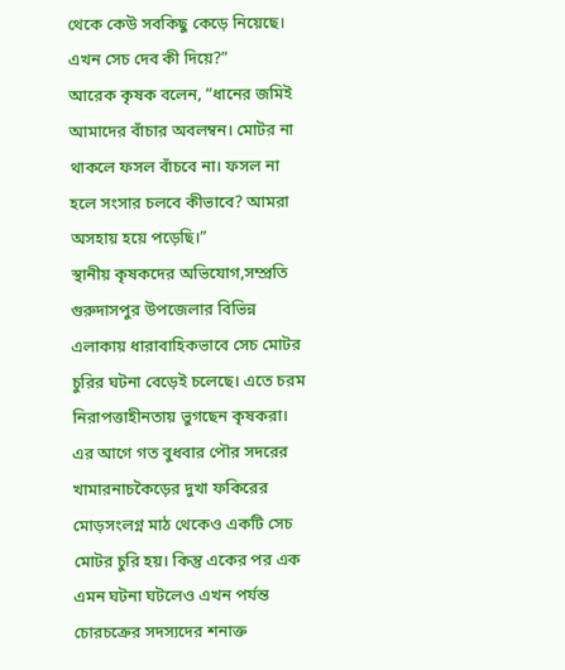থেকে কেউ সবকিছু কেড়ে নিয়েছে। এখন সেচ দেব কী দিয়ে?”
আরেক কৃষক বলেন, “ধানের জমিই আমাদের বাঁচার অবলম্বন। মোটর না থাকলে ফসল বাঁচবে না। ফসল না হলে সংসার চলবে কীভাবে? আমরা অসহায় হয়ে পড়েছি।”
স্থানীয় কৃষকদের অভিযোগ,সম্প্রতি গুরুদাসপুর উপজেলার বিভিন্ন এলাকায় ধারাবাহিকভাবে সেচ মোটর চুরির ঘটনা বেড়েই চলেছে। এতে চরম নিরাপত্তাহীনতায় ভুগছেন কৃষকরা।
এর আগে গত বুধবার পৌর সদরের খামারনাচকৈড়ের দুখা ফকিরের মোড়সংলগ্ন মাঠ থেকেও একটি সেচ মোটর চুরি হয়। কিন্তু একের পর এক এমন ঘটনা ঘটলেও এখন পর্যন্ত চোরচক্রের সদস্যদের শনাক্ত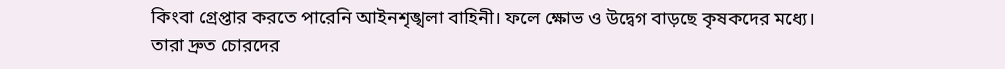কিংবা গ্রেপ্তার করতে পারেনি আইনশৃঙ্খলা বাহিনী। ফলে ক্ষোভ ও উদ্বেগ বাড়ছে কৃষকদের মধ্যে।
তারা দ্রুত চোরদের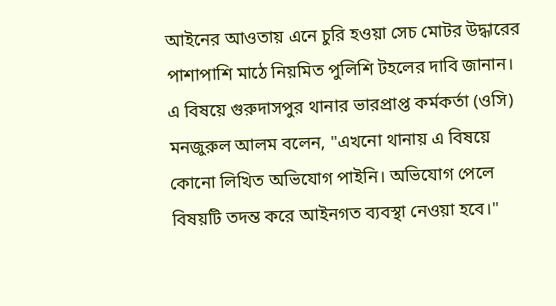আইনের আওতায় এনে চুরি হওয়া সেচ মোটর উদ্ধারের পাশাপাশি মাঠে নিয়মিত পুলিশি টহলের দাবি জানান।
এ বিষয়ে গুরুদাসপুর থানার ভারপ্রাপ্ত কর্মকর্তা (ওসি) মনজুরুল আলম বলেন, "এখনো থানায় এ বিষয়ে কোনো লিখিত অভিযোগ পাইনি। অভিযোগ পেলে বিষয়টি তদন্ত করে আইনগত ব্যবস্থা নেওয়া হবে।"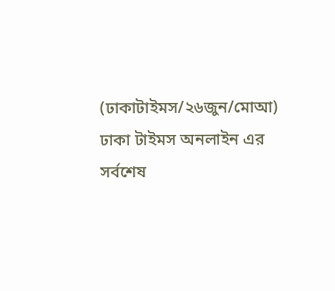(ঢাকাটাইমস/২৬জুন/মোআ)
ঢাকা টাইমস অনলাইন এর সর্বশেষ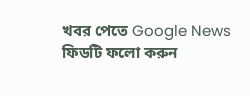খবর পেতে Google News ফিডটি ফলো করুন